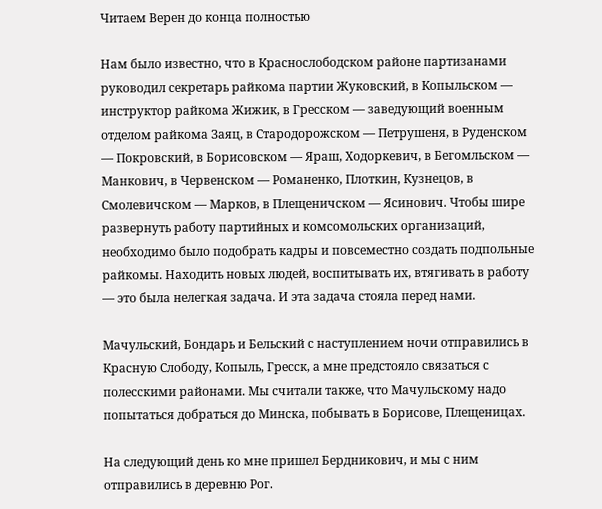Читаем Верен до конца полностью

Нам было известно, что в Краснослободском районе партизанами руководил секретарь райкома партии Жуковский, в Копыльском — инструктор райкома Жижик, в Гресском — заведующий военным отделом райкома Заяц, в Стародорожском — Петрушеня, в Руденском — Покровский, в Борисовском — Яраш, Ходоркевич, в Бегомльском — Манкович, в Червенском — Романенко, Плоткин, Кузнецов, в Смолевичском — Марков, в Плещеничском — Ясинович. Чтобы шире развернуть работу партийных и комсомольских организаций, необходимо было подобрать кадры и повсеместно создать подпольные райкомы. Находить новых людей, воспитывать их, втягивать в работу — это была нелегкая задача. И эта задача стояла перед нами.

Мачульский, Бондарь и Бельский с наступлением ночи отправились в Красную Слободу, Копыль, Гресск, а мне предстояло связаться с полесскими районами. Мы считали также, что Мачульскому надо попытаться добраться до Минска, побывать в Борисове, Плещеницах.

На следующий день ко мне пришел Бердникович, и мы с ним отправились в деревню Рог.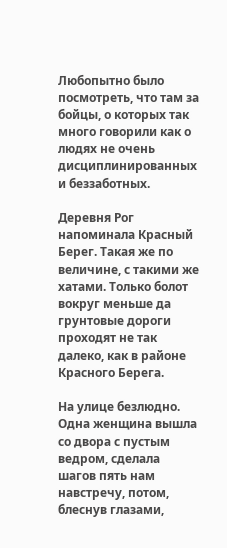Любопытно было посмотреть, что там за бойцы, о которых так много говорили как о людях не очень дисциплинированных и беззаботных.

Деревня Рог напоминала Красный Берег. Такая же по величине, с такими же хатами. Только болот вокруг меньше да грунтовые дороги проходят не так далеко, как в районе Красного Берега.

На улице безлюдно. Одна женщина вышла со двора с пустым ведром, сделала шагов пять нам навстречу, потом, блеснув глазами,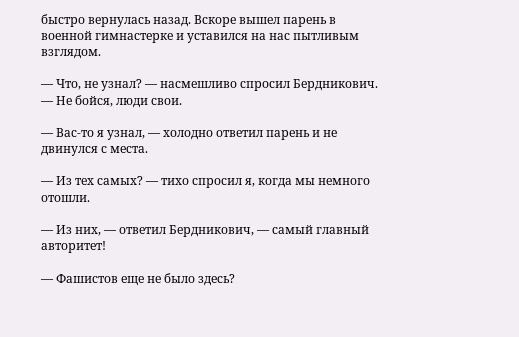быстро вернулась назад. Вскоре вышел парень в военной гимнастерке и уставился на нас пытливым взглядом.

— Что, не узнал? — насмешливо спросил Бердникович. — Не бойся, люди свои.

— Вас-то я узнал, — холодно ответил парень и не двинулся с места.

— Из тех самых? — тихо спросил я, когда мы немного отошли.

— Из них, — ответил Бердникович, — самый главный авторитет!

— Фашистов еще не было здесь?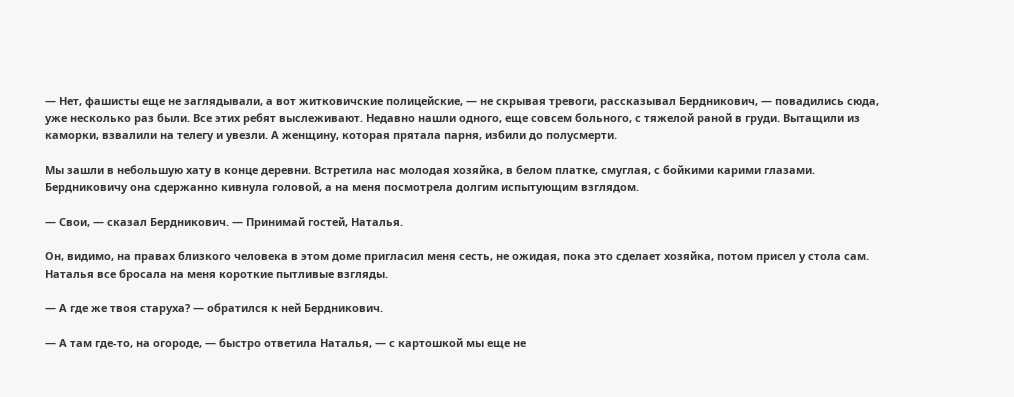— Нет, фашисты еще не заглядывали, а вот житковичские полицейские, — не скрывая тревоги, рассказывал Бердникович, — повадились сюда, уже несколько раз были. Все этих ребят выслеживают. Недавно нашли одного, еще совсем больного, с тяжелой раной в груди. Вытащили из каморки, взвалили на телегу и увезли. А женщину, которая прятала парня, избили до полусмерти.

Мы зашли в небольшую хату в конце деревни. Встретила нас молодая хозяйка, в белом платке, смуглая, с бойкими карими глазами. Бердниковичу она сдержанно кивнула головой, а на меня посмотрела долгим испытующим взглядом.

— Свои, — сказал Бердникович. — Принимай гостей, Наталья.

Он, видимо, на правах близкого человека в этом доме пригласил меня сесть, не ожидая, пока это сделает хозяйка, потом присел у стола сам. Наталья все бросала на меня короткие пытливые взгляды.

— А где же твоя старуха? — обратился к ней Бердникович.

— А там где-то, на огороде, — быстро ответила Наталья, — с картошкой мы еще не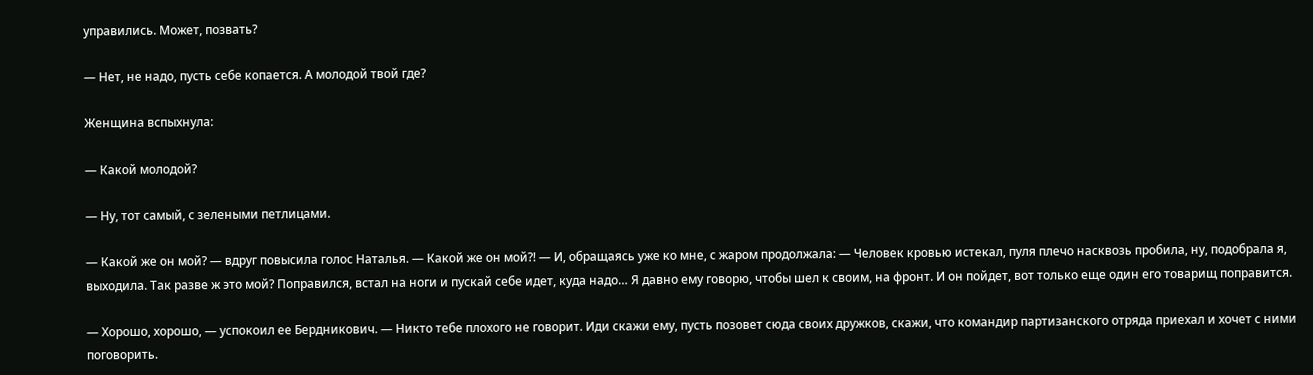управились. Может, позвать?

— Нет, не надо, пусть себе копается. А молодой твой где?

Женщина вспыхнула:

— Какой молодой?

— Ну, тот самый, с зелеными петлицами.

— Какой же он мой? — вдруг повысила голос Наталья. — Какой же он мой?! — И, обращаясь уже ко мне, с жаром продолжала: — Человек кровью истекал, пуля плечо насквозь пробила, ну, подобрала я, выходила. Так разве ж это мой? Поправился, встал на ноги и пускай себе идет, куда надо… Я давно ему говорю, чтобы шел к своим, на фронт. И он пойдет, вот только еще один его товарищ поправится.

— Хорошо, хорошо, — успокоил ее Бердникович. — Никто тебе плохого не говорит. Иди скажи ему, пусть позовет сюда своих дружков, скажи, что командир партизанского отряда приехал и хочет с ними поговорить.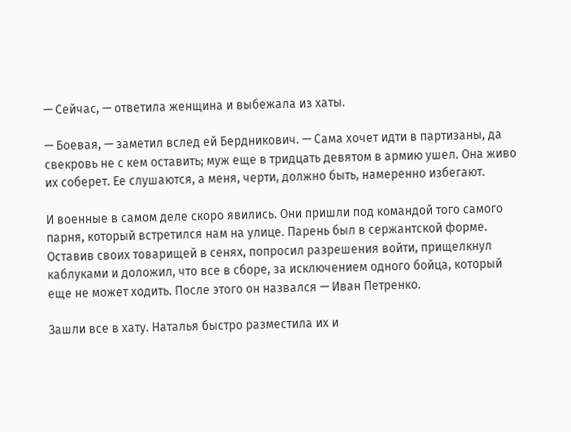— Сейчас, — ответила женщина и выбежала из хаты.

— Боевая, — заметил вслед ей Бердникович. — Сама хочет идти в партизаны, да свекровь не с кем оставить; муж еще в тридцать девятом в армию ушел. Она живо их соберет. Ее слушаются, а меня, черти, должно быть, намеренно избегают.

И военные в самом деле скоро явились. Они пришли под командой того самого парня, который встретился нам на улице. Парень был в сержантской форме. Оставив своих товарищей в сенях, попросил разрешения войти, прищелкнул каблуками и доложил, что все в сборе, за исключением одного бойца, который еще не может ходить. После этого он назвался — Иван Петренко.

Зашли все в хату. Наталья быстро разместила их и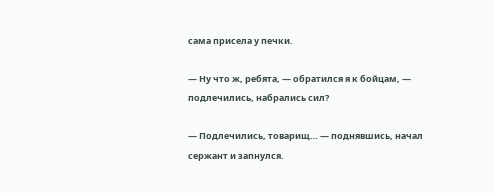сама присела у печки.

— Ну что ж, ребята, — обратился я к бойцам, — подлечились, набрались сил?

— Подлечились, товарищ… — поднявшись, начал сержант и запнулся.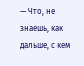— Что, не знаешь, как дальше, с кем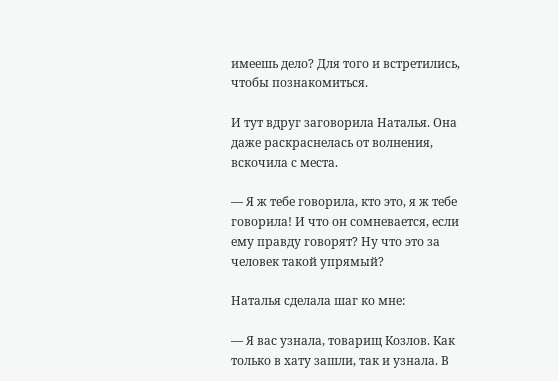имеешь дело? Для того и встретились, чтобы познакомиться.

И тут вдруг заговорила Наталья. Она даже раскраснелась от волнения, вскочила с места.

— Я ж тебе говорила, кто это, я ж тебе говорила! И что он сомневается, если ему правду говорят? Ну что это за человек такой упрямый?

Наталья сделала шаг ко мне:

— Я вас узнала, товарищ Козлов. Как только в хату зашли, так и узнала. В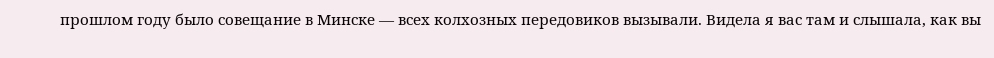прошлом году было совещание в Минске — всех колхозных передовиков вызывали. Видела я вас там и слышала, как вы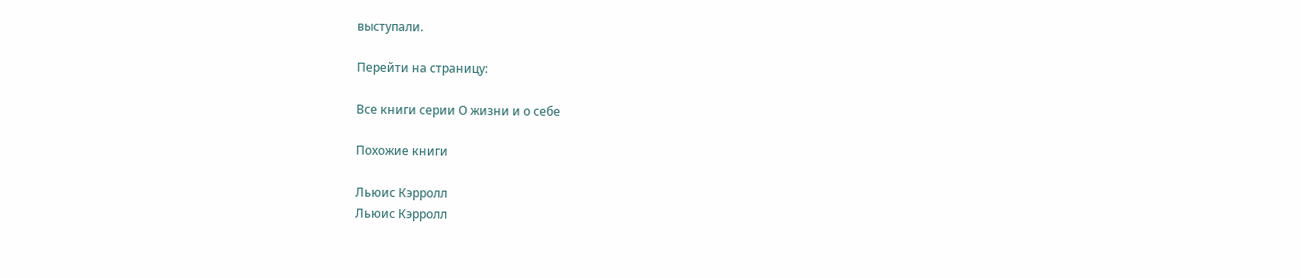выступали.

Перейти на страницу:

Все книги серии О жизни и о себе

Похожие книги

Льюис Кэрролл
Льюис Кэрролл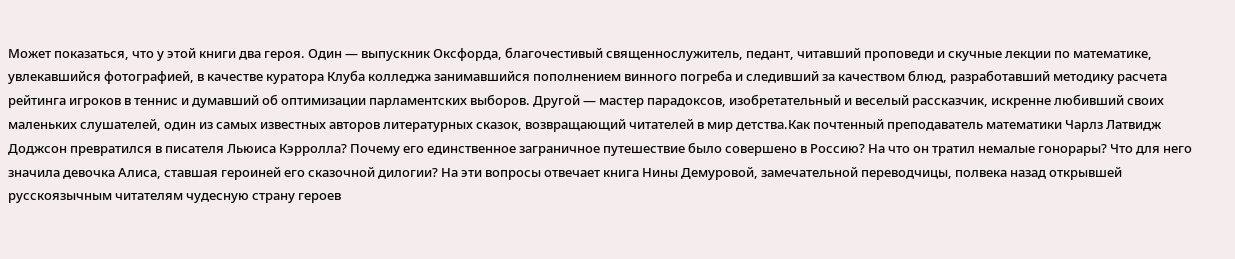Может показаться, что у этой книги два героя. Один — выпускник Оксфорда, благочестивый священнослужитель, педант, читавший проповеди и скучные лекции по математике, увлекавшийся фотографией, в качестве куратора Клуба колледжа занимавшийся пополнением винного погреба и следивший за качеством блюд, разработавший методику расчета рейтинга игроков в теннис и думавший об оптимизации парламентских выборов. Другой — мастер парадоксов, изобретательный и веселый рассказчик, искренне любивший своих маленьких слушателей, один из самых известных авторов литературных сказок, возвращающий читателей в мир детства.Как почтенный преподаватель математики Чарлз Латвидж Доджсон превратился в писателя Льюиса Кэрролла? Почему его единственное заграничное путешествие было совершено в Россию? На что он тратил немалые гонорары? Что для него значила девочка Алиса, ставшая героиней его сказочной дилогии? На эти вопросы отвечает книга Нины Демуровой, замечательной переводчицы, полвека назад открывшей русскоязычным читателям чудесную страну героев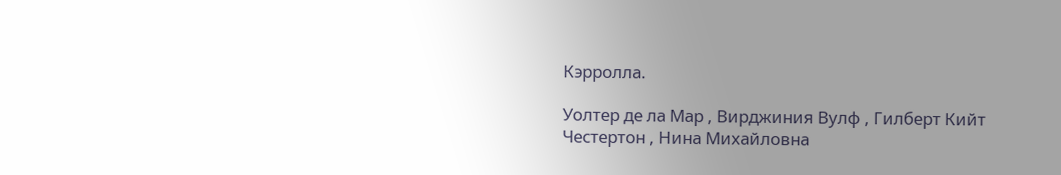Кэрролла.

Уолтер де ла Мар , Вирджиния Вулф , Гилберт Кийт Честертон , Нина Михайловна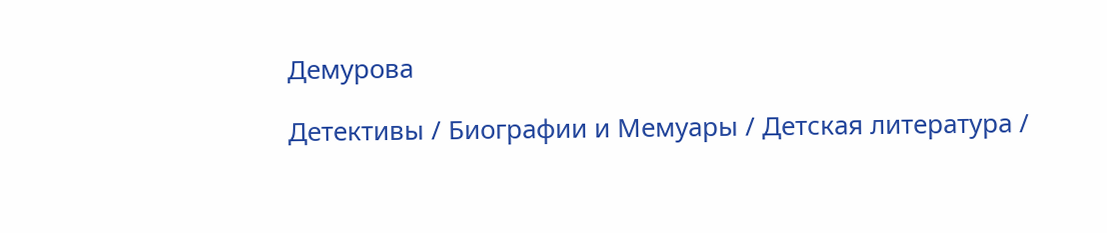Демурова

Детективы / Биографии и Мемуары / Детская литература /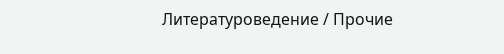Литературоведение / Прочие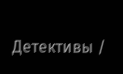Детективы /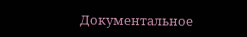Документальное